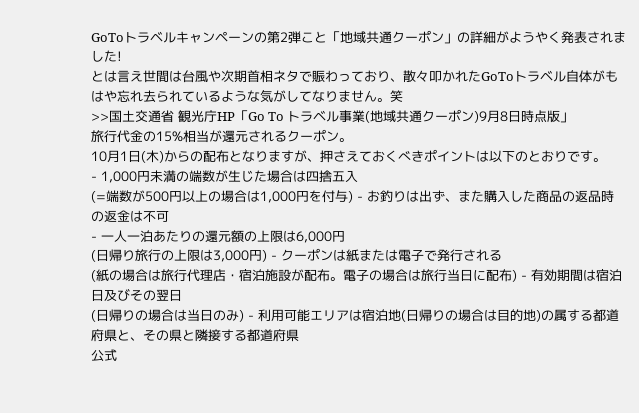GoToトラベルキャンペーンの第2弾こと「地域共通クーポン」の詳細がようやく発表されました!
とは言え世間は台風や次期首相ネタで賑わっており、散々叩かれたGoToトラベル自体がもはや忘れ去られているような気がしてなりません。笑
>>国土交通省 観光庁HP「Go To トラベル事業(地域共通クーポン)9月8日時点版」
旅行代金の15%相当が還元されるクーポン。
10月1日(木)からの配布となりますが、押さえておくべきポイントは以下のとおりです。
- 1,000円未満の端数が生じた場合は四捨五入
(=端数が500円以上の場合は1,000円を付与) - お釣りは出ず、また購入した商品の返品時の返金は不可
- 一人一泊あたりの還元額の上限は6,000円
(日帰り旅行の上限は3,000円) - クーポンは紙または電子で発行される
(紙の場合は旅行代理店・宿泊施設が配布。電子の場合は旅行当日に配布) - 有効期間は宿泊日及びその翌日
(日帰りの場合は当日のみ) - 利用可能エリアは宿泊地(日帰りの場合は目的地)の属する都道府県と、その県と隣接する都道府県
公式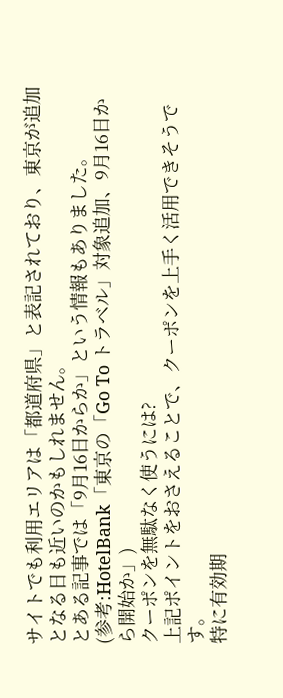サイトでも利用エリアは「都道府県」と表記されており、東京が追加となる日も近いのかもしれません。
とある記事では「9月16日からか」という情報もありました。
(参考:HotelBank「東京の「Go To トラベル」対象追加、9月16日から開始か」)
クーポンを無駄なく使うには?
上記ポイントをおさえることで、クーポンを上手く活用できそうです。
特に有効期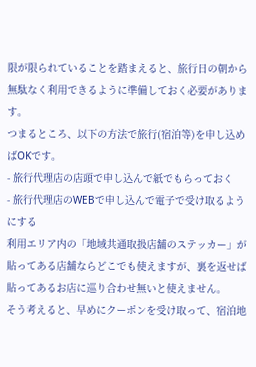限が限られていることを踏まえると、旅行日の朝から無駄なく利用できるように準備しておく必要があります。
つまるところ、以下の方法で旅行(宿泊等)を申し込めばOKです。
- 旅行代理店の店頭で申し込んで紙でもらっておく
- 旅行代理店のWEBで申し込んで電子で受け取るようにする
利用エリア内の「地域共通取扱店舗のステッカー」が貼ってある店舗ならどこでも使えますが、裏を返せば貼ってあるお店に巡り合わせ無いと使えません。
そう考えると、早めにクーポンを受け取って、宿泊地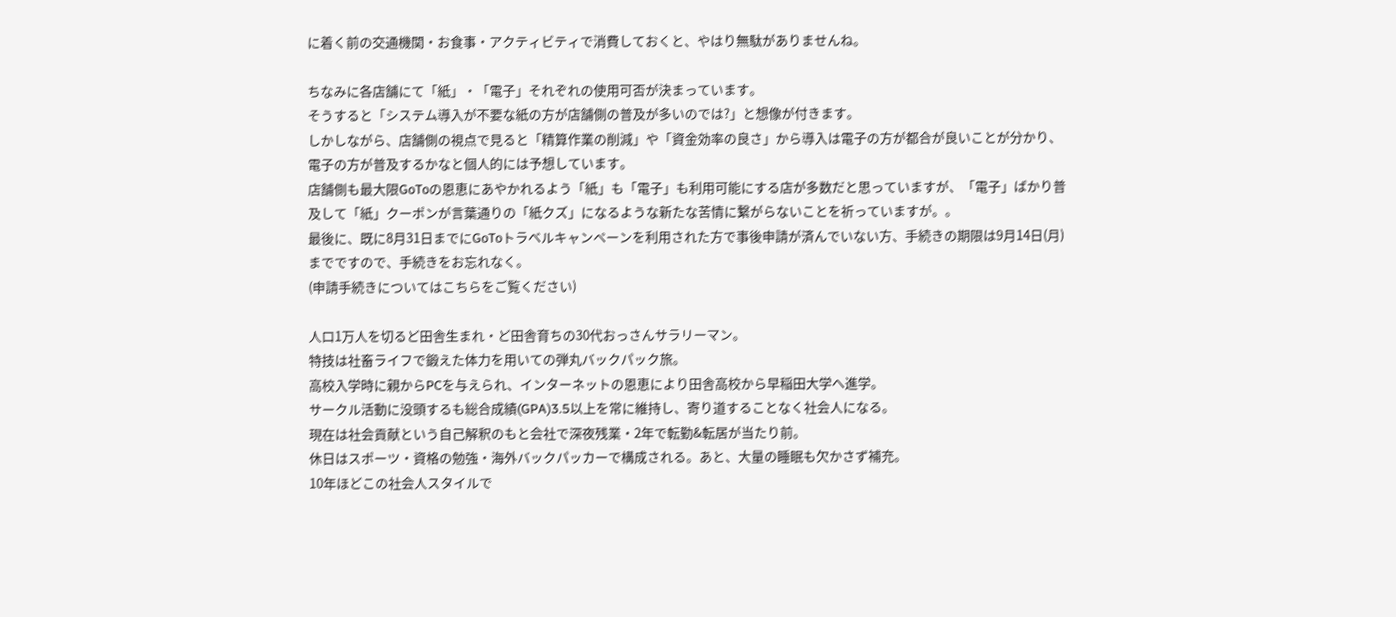に着く前の交通機関・お食事・アクティビティで消費しておくと、やはり無駄がありませんね。

ちなみに各店舗にて「紙」・「電子」それぞれの使用可否が決まっています。
そうすると「システム導入が不要な紙の方が店舗側の普及が多いのでは?」と想像が付きます。
しかしながら、店舗側の視点で見ると「精算作業の削減」や「資金効率の良さ」から導入は電子の方が都合が良いことが分かり、電子の方が普及するかなと個人的には予想しています。
店舗側も最大限GoToの恩恵にあやかれるよう「紙」も「電子」も利用可能にする店が多数だと思っていますが、「電子」ばかり普及して「紙」クーポンが言葉通りの「紙クズ」になるような新たな苦情に繋がらないことを祈っていますが。。
最後に、既に8月31日までにGoToトラベルキャンペーンを利用された方で事後申請が済んでいない方、手続きの期限は9月14日(月)までですので、手続きをお忘れなく。
(申請手続きについてはこちらをご覧ください)

人口1万人を切るど田舎生まれ・ど田舎育ちの30代おっさんサラリーマン。
特技は社畜ライフで鍛えた体力を用いての弾丸バックパック旅。
高校入学時に親からPCを与えられ、インターネットの恩恵により田舎高校から早稲田大学へ進学。
サークル活動に没頭するも総合成績(GPA)3.5以上を常に維持し、寄り道することなく社会人になる。
現在は社会貢献という自己解釈のもと会社で深夜残業・2年で転勤&転居が当たり前。
休日はスポーツ・資格の勉強・海外バックパッカーで構成される。あと、大量の睡眠も欠かさず補充。
10年ほどこの社会人スタイルで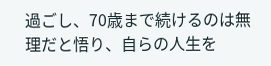過ごし、70歳まで続けるのは無理だと悟り、自らの人生を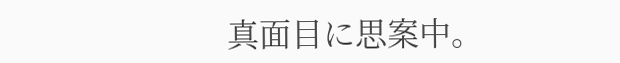真面目に思案中。